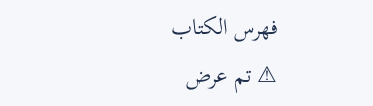فهرس الكتاب
⚠ تم عرض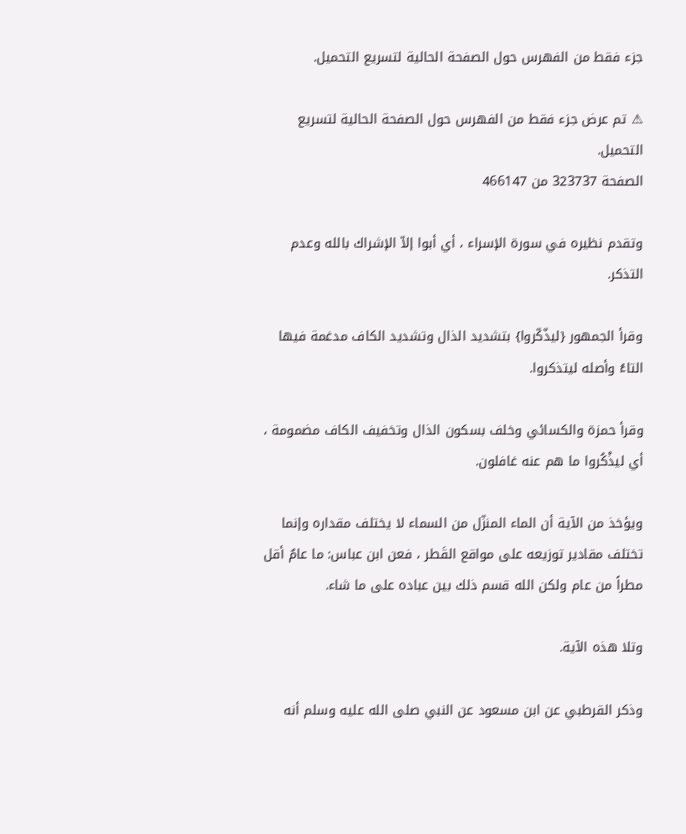جزء فقط من الفهرس حول الصفحة الحالية لتسريع التحميل.

⚠ تم عرض جزء فقط من الفهرس حول الصفحة الحالية لتسريع التحميل.
الصفحة 323737 من 466147

وتقدم نظيره في سورة الإسراء ، أي أبوا إلاّ الإشراك بالله وعدم التذكر.

وقرأ الجمهور {ليذّكّروا} بتشديد الذال وتشديد الكاف مدغمة فيها التاءُ وأصله ليتذكروا.

وقرأ حمزة والكسائي وخلف بسكون الذال وتخفيف الكاف مضمومة ، أي ليذْكُروا ما هم عنه غافلون.

ويؤخذ من الآية أن الماء المنزّل من السماء لا يختلف مقداره وإنما تختلف مقادير توزيعه على مواقع القَطر ، فعن ابن عباس: ما عامٌ أقل مطراً من عام ولكن الله قسم ذلك بين عباده على ما شاء.

وتلا هذه الآية.

وذكر القرطبي عن ابن مسعود عن النبي صلى الله عليه وسلم أنه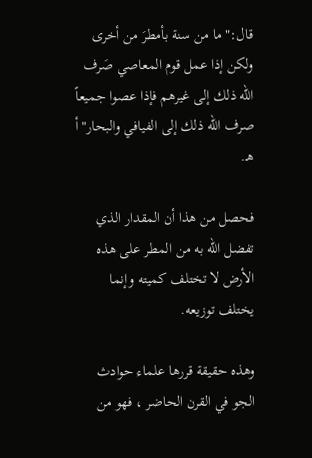قال:"ما من سنة بأمطرَ من أخرى ولكن إذا عمل قوم المعاصي صَرف الله ذلك إلى غيرهم فإذا عصوا جميعاً صرف الله ذلك إلى الفيافي والبحار"أ هـ.

فحصل من هذا أن المقدار الذي تفضل الله به من المطر على هذه الأرض لا تختلف كميته وإنما يختلف توزيعه.

وهذه حقيقة قررها علماء حوادث الجو في القرن الحاضر ، فهو من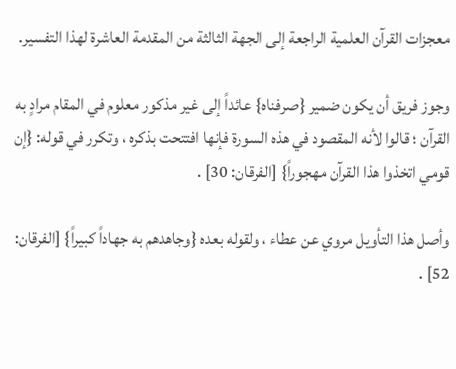معجزات القرآن العلمية الراجعة إلى الجهة الثالثة من المقدمة العاشرة لهذا التفسير.

وجوز فريق أن يكون ضمير {صرفناه} عائداً إلى غير مذكور معلوم في المقام مرادٍ به القرآن ؛ قالوا لأنه المقصود في هذه السورة فإنها افتتحت بذكره ، وتكرر في قوله: {إن قومي اتخذوا هذا القرآن مهجوراً} [الفرقان: 30] .

وأصل هذا التأويل مروي عن عطاء ، ولقوله بعده {وجاهدهم به جهاداً كبيراً} [الفرقان: 52] .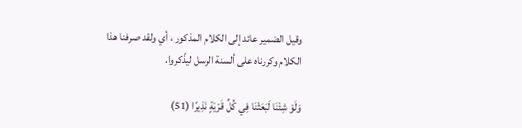وقيل الضمير عائد إلى الكلام المذكور ، أي ولقد صرفنا هذا الكلام وكررناه على ألسنة الرسل ليذّكروا.

وَلَوْ شِئْنَا لَبَعَثْنَا فِي كُلِّ قَرْيَةٍ نَذِيرًا (51)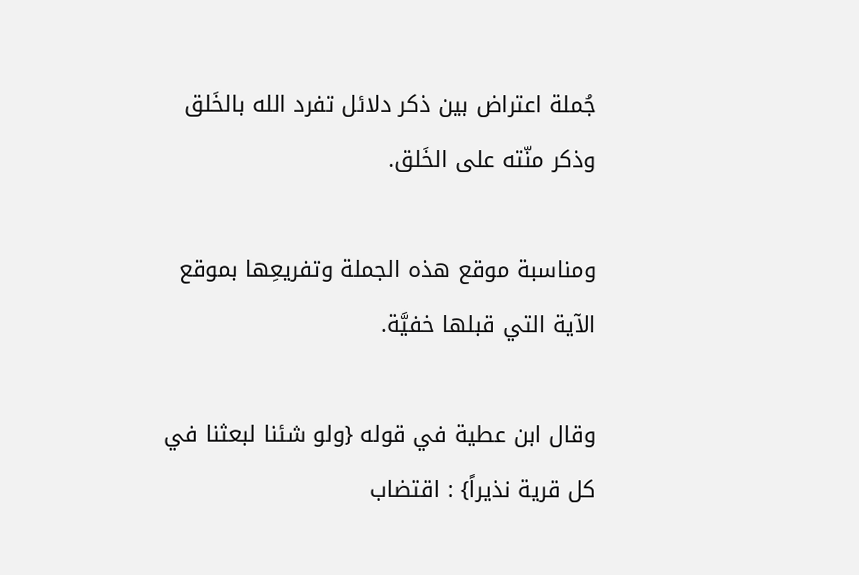جُملة اعتراض بين ذكر دلائل تفرد الله بالخَلق وذكر منّته على الخَلق.

ومناسبة موقع هذه الجملة وتفريعِها بموقع الآية التي قبلها خفيَّة.

وقال ابن عطية في قوله {ولو شئنا لبعثنا في كل قرية نذيراً} : اقتضاب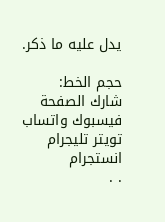يدل عليه ما ذكر.

حجم الخط:
شارك الصفحة
فيسبوك واتساب تويتر تليجرام انستجرام
. .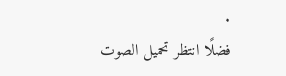.
فضلًا انتظر تحميل الصوت